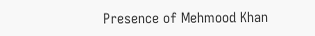Presence of Mehmood Khan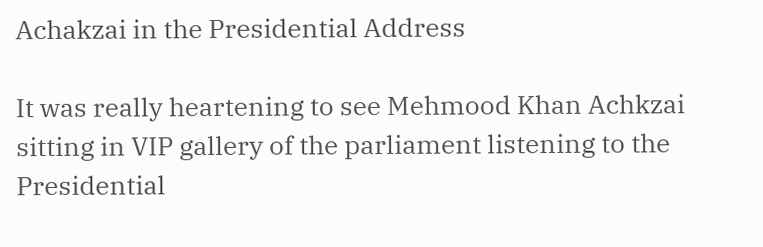Achakzai in the Presidential Address

It was really heartening to see Mehmood Khan Achkzai sitting in VIP gallery of the parliament listening to the Presidential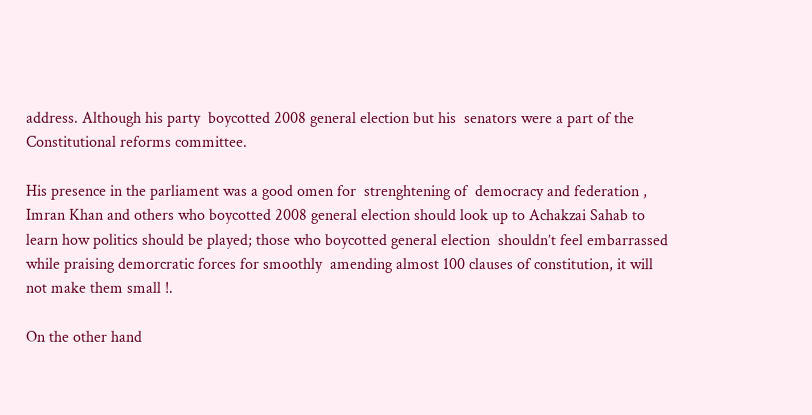address. Although his party  boycotted 2008 general election but his  senators were a part of the Constitutional reforms committee.

His presence in the parliament was a good omen for  strenghtening of  democracy and federation , Imran Khan and others who boycotted 2008 general election should look up to Achakzai Sahab to learn how politics should be played; those who boycotted general election  shouldn’t feel embarrassed while praising demorcratic forces for smoothly  amending almost 100 clauses of constitution, it will not make them small !.

On the other hand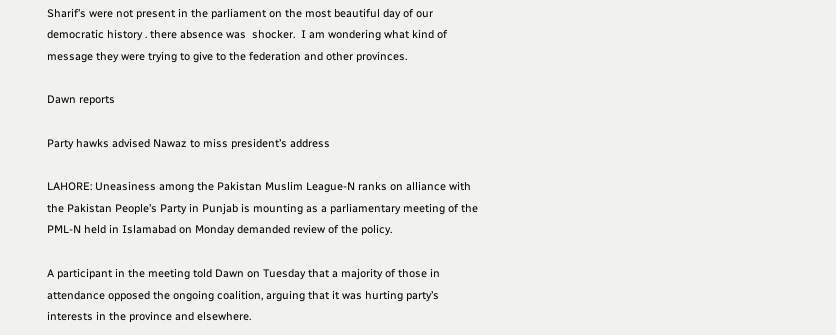Sharif’s were not present in the parliament on the most beautiful day of our democratic history . there absence was  shocker.  I am wondering what kind of message they were trying to give to the federation and other provinces.

Dawn reports

Party hawks advised Nawaz to miss president’s address

LAHORE: Uneasiness among the Pakistan Muslim League-N ranks on alliance with the Pakistan People’s Party in Punjab is mounting as a parliamentary meeting of the PML-N held in Islamabad on Monday demanded review of the policy.

A participant in the meeting told Dawn on Tuesday that a majority of those in attendance opposed the ongoing coalition, arguing that it was hurting party’s interests in the province and elsewhere.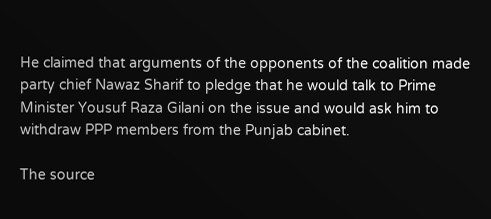He claimed that arguments of the opponents of the coalition made party chief Nawaz Sharif to pledge that he would talk to Prime Minister Yousuf Raza Gilani on the issue and would ask him to withdraw PPP members from the Punjab cabinet.

The source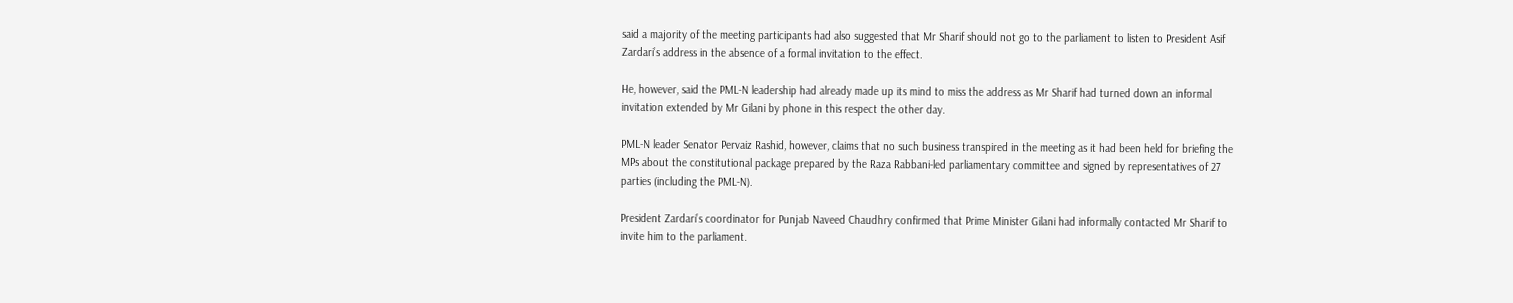said a majority of the meeting participants had also suggested that Mr Sharif should not go to the parliament to listen to President Asif Zardari’s address in the absence of a formal invitation to the effect.

He, however, said the PML-N leadership had already made up its mind to miss the address as Mr Sharif had turned down an informal invitation extended by Mr Gilani by phone in this respect the other day.

PML-N leader Senator Pervaiz Rashid, however, claims that no such business transpired in the meeting as it had been held for briefing the MPs about the constitutional package prepared by the Raza Rabbani-led parliamentary committee and signed by representatives of 27 parties (including the PML-N).

President Zardari’s coordinator for Punjab Naveed Chaudhry confirmed that Prime Minister Gilani had informally contacted Mr Sharif to invite him to the parliament.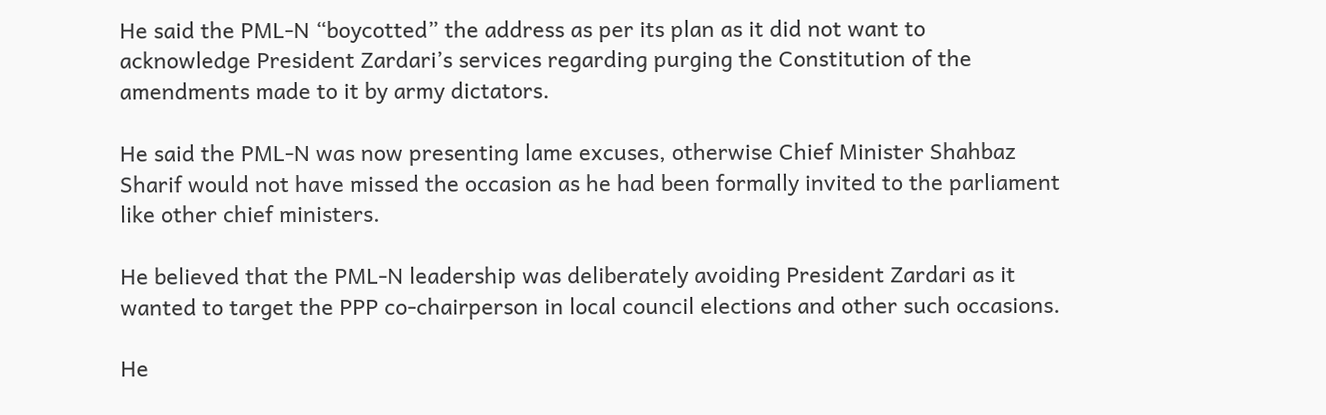He said the PML-N “boycotted” the address as per its plan as it did not want to acknowledge President Zardari’s services regarding purging the Constitution of the amendments made to it by army dictators.

He said the PML-N was now presenting lame excuses, otherwise Chief Minister Shahbaz Sharif would not have missed the occasion as he had been formally invited to the parliament like other chief ministers.

He believed that the PML-N leadership was deliberately avoiding President Zardari as it wanted to target the PPP co-chairperson in local council elections and other such occasions.

He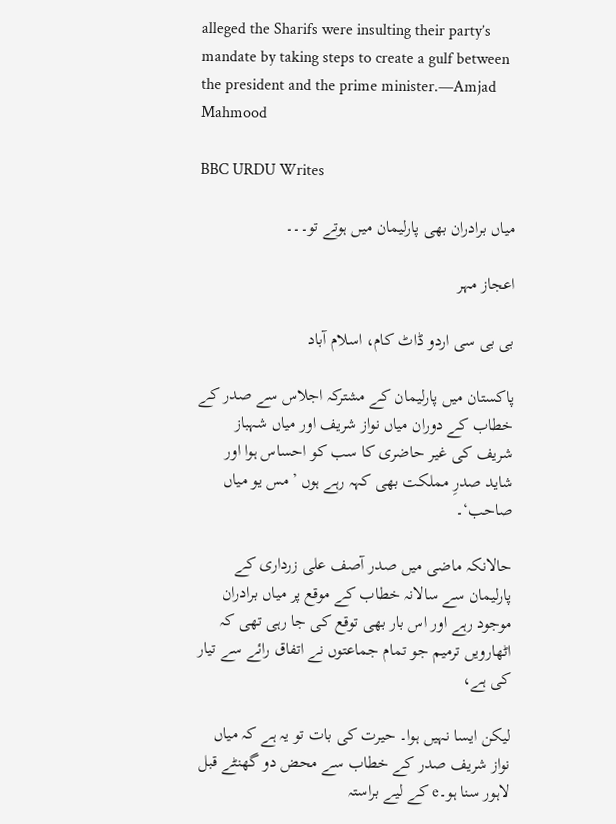alleged the Sharifs were insulting their party’s mandate by taking steps to create a gulf between the president and the prime minister.—Amjad Mahmood

BBC URDU Writes

میاں برادران بھی پارلیمان میں ہوتے تو۔۔۔

اعجاز مہر

بی بی سی اردو ڈاٹ کام، اسلام آباد

پاکستان میں پارلیمان کے مشترکہ اجلاس سے صدر کے خطاب کے دوران میاں نواز شریف اور میاں شہباز شریف کی غیر حاضری کا سب کو احساس ہوا اور شاید صدرِ مملکت بھی کہہ رہے ہوں ’مس یو میاں صاحب‘۔

حالانکہ ماضی میں صدر آصف علی زرداری کے پارلیمان سے سالانہ خطاب کے موقع پر میاں برادران موجود رہے اور اس بار بھی توقع کی جا رہی تھی کہ اٹھارویں ترمیم جو تمام جماعتوں نے اتفاق رائے سے تیار کی ہے،

لیکن ایسا نہیں ہوا۔ حیرت کی بات تو یہ ہے کہ میاں نواز شریف صدر کے خطاب سے محض دو گھنٹے قبل لاہور سنا ہو۔e کے لیے براستہ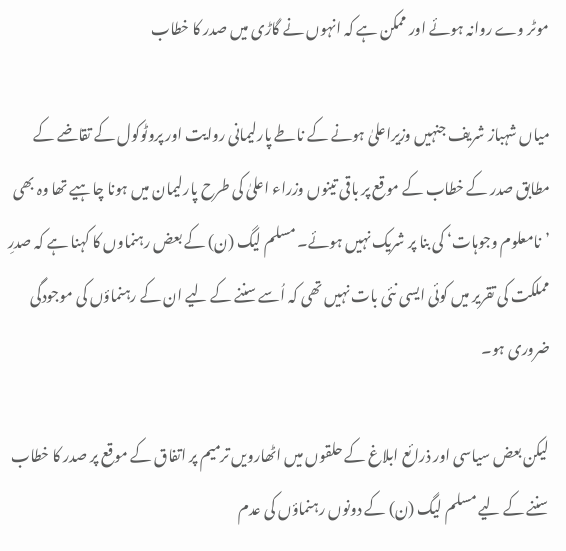موٹر وے روانہ ہوئے اور ممکن ہے کہ انہوں نے گاڑی میں صدر کا خطاب

میاں شہباز شریف جنہیں وزیراعلیٰ ہونے کے ناطے پارلیمانی روایت اور پروٹوکول کے تقاضے کے مطابق صدر کے خطاب کے موقع پر باقی تینوں وزراء اعلیٰ کی طرح پارلیمان میں ہونا چاہیے تھا وہ بھی ’نامعلوم وجوہات‘ کی بنا پر شریک نہیں ہوئے۔ مسلم لیگ (ن) کے بعض رہنماوں کا کہنا ہے کہ صدرِ مملکت کی تقریر میں کوئی ایسی نئی بات نہیں تھی کہ اُسے سننے کے لیے ان کے رہنماؤں کی موجودگی ضروری ہو۔

لیکن بعض سیاسی اور ذرائع ابلاغ کے حلقوں میں اٹھارویں ترمیم پر اتفاق کے موقع پر صدر کا خطاب سننے کے لیے مسلم لیگ (ن) کے دونوں رہنماؤں کی عدم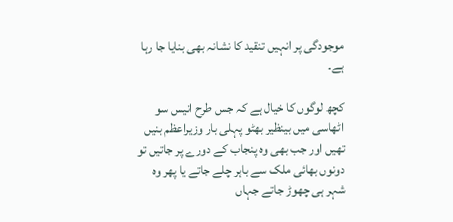موجودگی پر انہیں تنقید کا نشانہ بھی بنایا جا رہا ہے۔

کچھ لوگوں کا خیال ہے کہ جس طرح انیس سو اٹھاسی میں بینظیر بھٹو پہلی بار وزیراعظم بنیں تھیں اور جب بھی وہ پنجاب کے دورے پر جاتیں تو دونوں بھائی ملک سے باہر چلے جاتے یا پھر وہ شہر ہی چھوڑ جاتے جہاں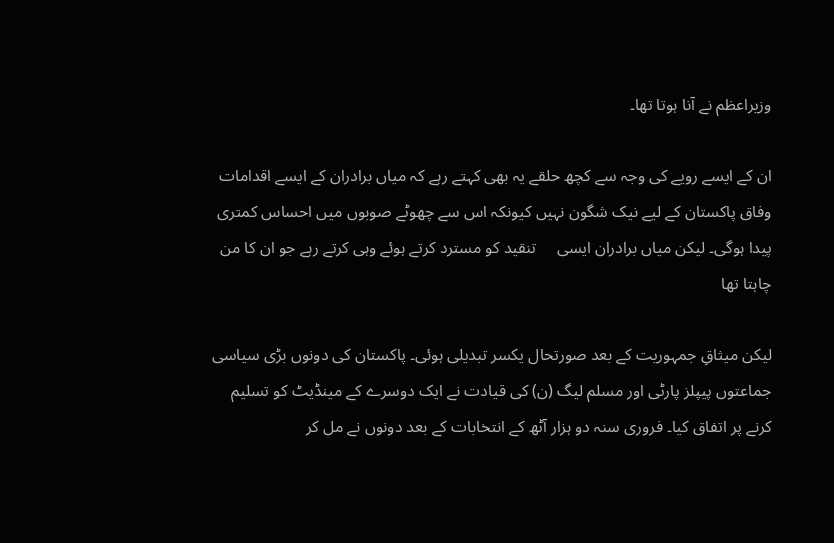وزیراعظم نے آنا ہوتا تھا۔

ان کے ایسے رویے کی وجہ سے کچھ حلقے یہ بھی کہتے رہے کہ میاں برادران کے ایسے اقدامات وفاق پاکستان کے لیے نیک شگون نہیں کیونکہ اس سے چھوٹے صوبوں میں احساس کمتری پیدا ہوگی۔ لیکن میاں برادران ایسی     تنقید کو مسترد کرتے ہوئے وہی کرتے رہے جو ان کا من چاہتا تھا

لیکن میثاقِ جمہوریت کے بعد صورتحال یکسر تبدیلی ہوئی۔ پاکستان کی دونوں بڑی سیاسی جماعتوں پیپلز پارٹی اور مسلم لیگ (ن) کی قیادت نے ایک دوسرے کے مینڈیٹ کو تسلیم کرنے پر اتفاق کیا۔ فروری سنہ دو ہزار آٹھ کے انتخابات کے بعد دونوں نے مل کر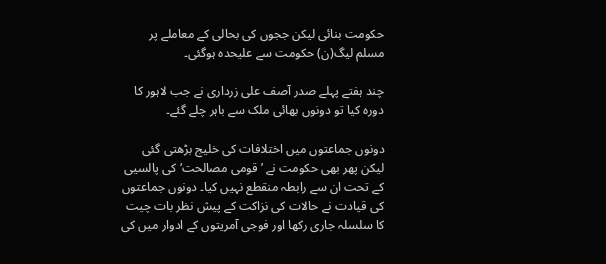حکومت بنائی لیکن ججوں کی بحالی کے معاملے پر مسلم لیگ(ن) حکومت سے علیحدہ ہوگئی۔

چند ہفتے پہلے صدر آصف علی زرداری نے جب لاہور کا دورہ کیا تو دونوں بھائی ملک سے باہر چلے گئے۔

دونوں جماعتوں میں اختلافات کی خلیج بڑھتی گئی لیکن پھر بھی حکومت نے ’قومی مصالحت‘ کی پالسیی کے تحت ان سے رابطہ منقطع نہیں کیا۔ دونوں جماعتوں کی قیادت نے حالات کی نزاکت کے پیش نظر بات چیت کا سلسلہ جاری رکھا اور فوجی آمریتوں کے ادوار میں کی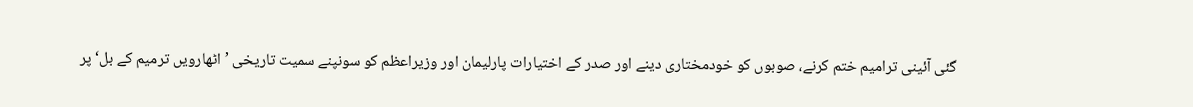گئی آئینی ترامیم ختم کرنے، صوبوں کو خودمختاری دینے اور صدر کے اختیارات پارلیمان اور وزیراعظم کو سونپنے سمیت تاریخی ’اٹھارویں ترمیم کے بل‘ پر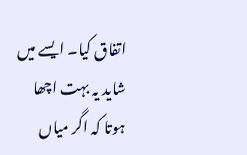اتفاق کیا۔ ایسے میں شاید یہ بہت اچھا ہوتا کہ اگر میاں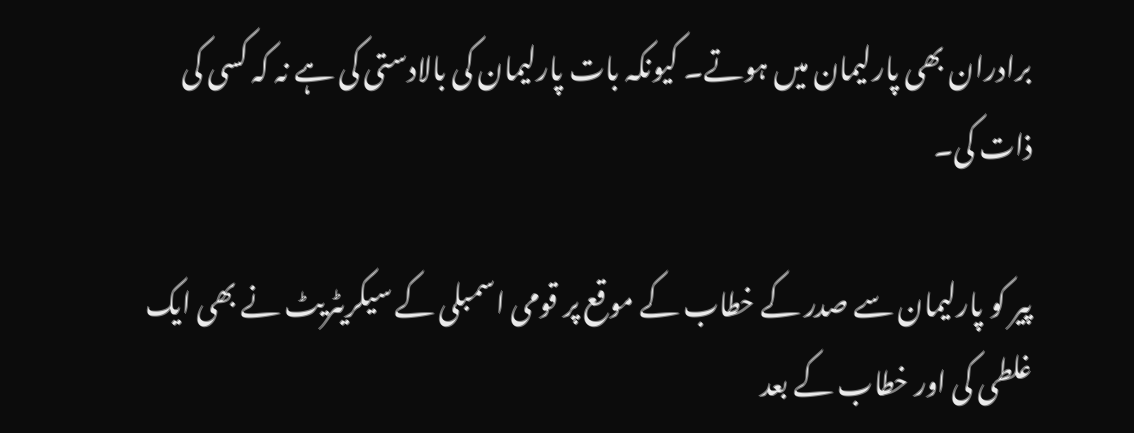برادران بھی پارلیمان میں ہوتے۔ کیونکہ بات پارلیمان کی بالادستی کی ہے نہ کہ کسی کی ذات کی۔

پیر کو پارلیمان سے صدر کے خطاب کے موقع پر قومی اسمبلی کے سیکریٹریٹ نے بھی ایک غلطی کی اور خطاب کے بعد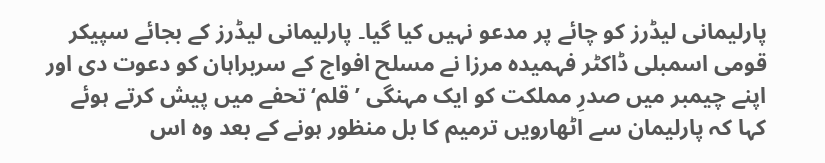پارلیمانی لیڈرز کو چائے پر مدعو نہیں کیا گیا۔ پارلیمانی لیڈرز کے بجائے سپیکر قومی اسمبلی ڈاکٹر فہمیدہ مرزا نے مسلح افواج کے سربراہان کو دعوت دی اور اپنے چیمبر میں صدرِ مملکت کو ایک مہنگی ’قلم‘ تحفے میں پیش کرتے ہوئے کہا کہ پارلیمان سے اٹھارویں ترمیم کا بل منظور ہونے کے بعد وہ اس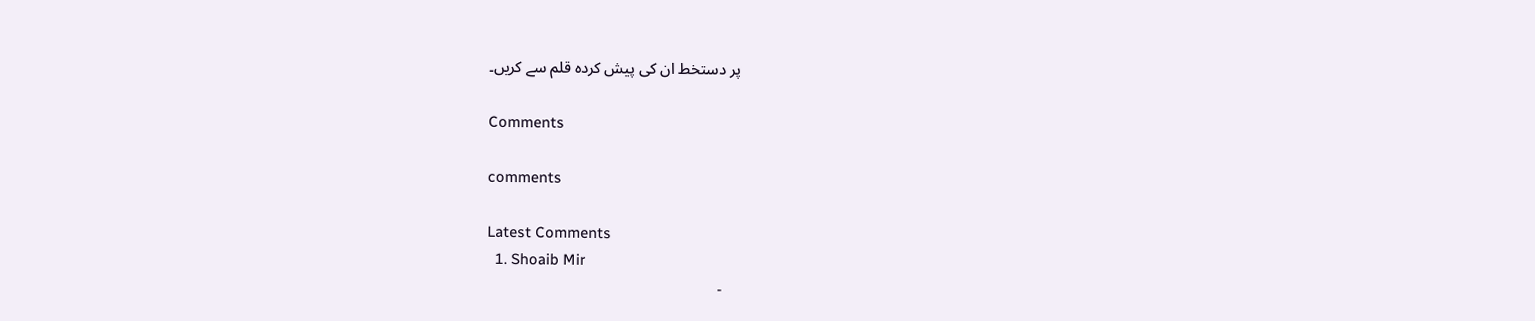پر دستخط ان کی پیش کردہ قلم سے کریں۔

Comments

comments

Latest Comments
  1. Shoaib Mir
    -